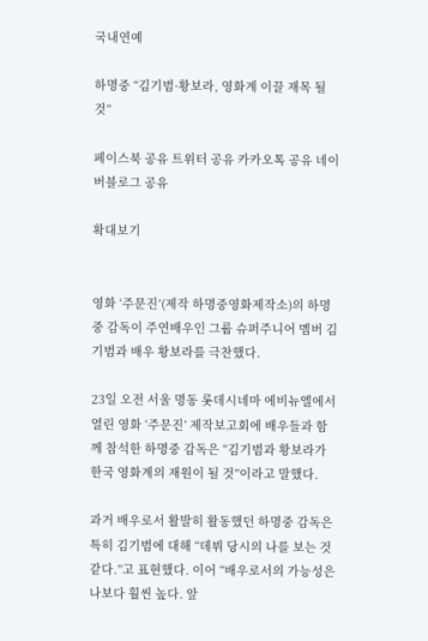국내연예

하명중 “김기범·황보라, 영화계 이끌 재목 될 것”

페이스북 공유 트위터 공유 카카오톡 공유 네이버블로그 공유

확대보기


영화 ‘주문진’(제작 하명중영화제작소)의 하명중 감독이 주연배우인 그룹 슈퍼주니어 멤버 김기범과 배우 황보라를 극찬했다.

23일 오전 서울 명동 롯데시네마 에비뉴엘에서 열린 영화 ‘주문진’ 제작보고회에 배우들과 함께 참석한 하명중 감독은 “김기범과 황보라가 한국 영화계의 재원이 될 것”이라고 말했다.

과거 배우로서 활발히 활동했던 하명중 감독은 특히 김기범에 대해 “데뷔 당시의 나를 보는 것 같다.”고 표현했다. 이어 “배우로서의 가능성은 나보다 훨씬 높다. 앞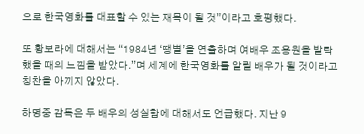으로 한국영화를 대표할 수 있는 재목이 될 것”이라고 호평했다.

또 황보라에 대해서는 “1984년 ‘땡볕’을 연출하며 여배우 조용원을 발탁했을 때의 느낌을 받았다.”며 세계에 한국영화를 알릴 배우가 될 것이라고 칭찬을 아끼지 않았다.

하명중 감독은 두 배우의 성실함에 대해서도 언급했다. 지난 9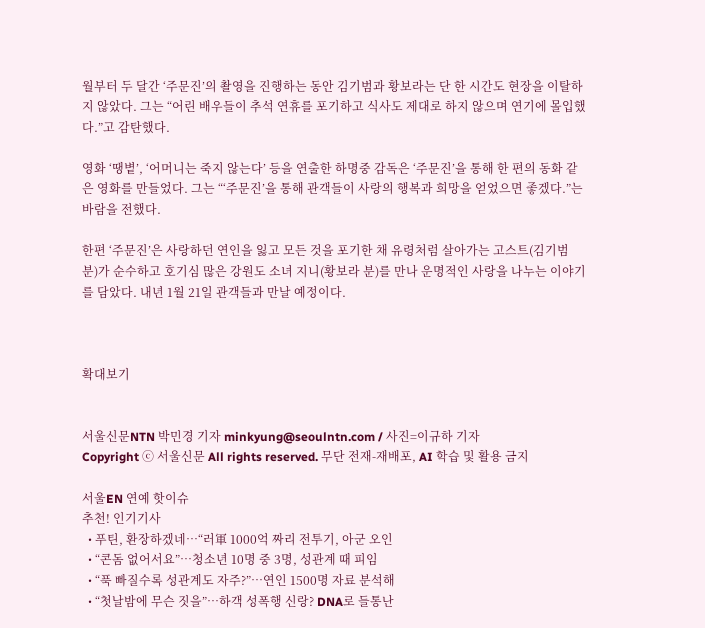월부터 두 달간 ‘주문진’의 촬영을 진행하는 동안 김기범과 황보라는 단 한 시간도 현장을 이탈하지 않았다. 그는 “어린 배우들이 추석 연휴를 포기하고 식사도 제대로 하지 않으며 연기에 몰입했다.”고 감탄했다.

영화 ‘땡볕’, ‘어머니는 죽지 않는다’ 등을 연출한 하명중 감독은 ‘주문진’을 통해 한 편의 동화 같은 영화를 만들었다. 그는 “‘주문진’을 통해 관객들이 사랑의 행복과 희망을 얻었으면 좋겠다.”는 바람을 전했다.

한편 ‘주문진’은 사랑하던 연인을 잃고 모든 것을 포기한 채 유령처럼 살아가는 고스트(김기범 분)가 순수하고 호기심 많은 강원도 소녀 지니(황보라 분)를 만나 운명적인 사랑을 나누는 이야기를 담았다. 내년 1월 21일 관객들과 만날 예정이다.



확대보기


서울신문NTN 박민경 기자 minkyung@seoulntn.com / 사진=이규하 기자
Copyright ⓒ 서울신문 All rights reserved. 무단 전재-재배포, AI 학습 및 활용 금지

서울EN 연예 핫이슈
추천! 인기기사
  • 푸틴, 환장하겠네…“러軍 1000억 짜리 전투기, 아군 오인
  • “콘돔 없어서요”…청소년 10명 중 3명, 성관계 때 피임
  • “푹 빠질수록 성관계도 자주?”…연인 1500명 자료 분석해
  • “첫날밤에 무슨 짓을”…하객 성폭행 신랑? DNA로 들통난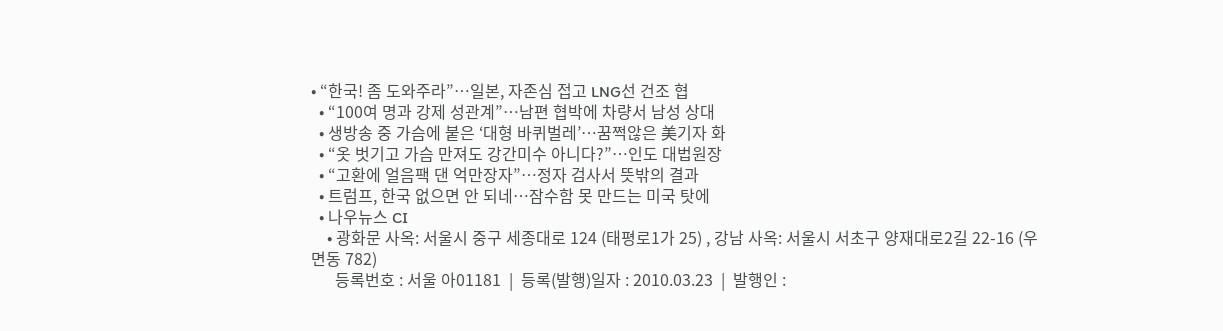• “한국! 좀 도와주라”…일본, 자존심 접고 LNG선 건조 협
  • “100여 명과 강제 성관계”…남편 협박에 차량서 남성 상대
  • 생방송 중 가슴에 붙은 ‘대형 바퀴벌레’…꿈쩍않은 美기자 화
  • “옷 벗기고 가슴 만져도 강간미수 아니다?”…인도 대법원장
  • “고환에 얼음팩 댄 억만장자”…정자 검사서 뜻밖의 결과
  • 트럼프, 한국 없으면 안 되네…잠수함 못 만드는 미국 탓에
  • 나우뉴스 CI
    • 광화문 사옥: 서울시 중구 세종대로 124 (태평로1가 25) , 강남 사옥: 서울시 서초구 양재대로2길 22-16 (우면동 782)
      등록번호 : 서울 아01181  |  등록(발행)일자 : 2010.03.23  |  발행인 :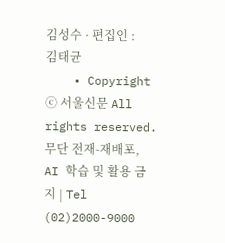김성수 · 편집인 : 김태균
    • Copyright ⓒ 서울신문 All rights reserved. 무단 전재-재배포, AI 학습 및 활용 금지 | Tel (02)2000-9000